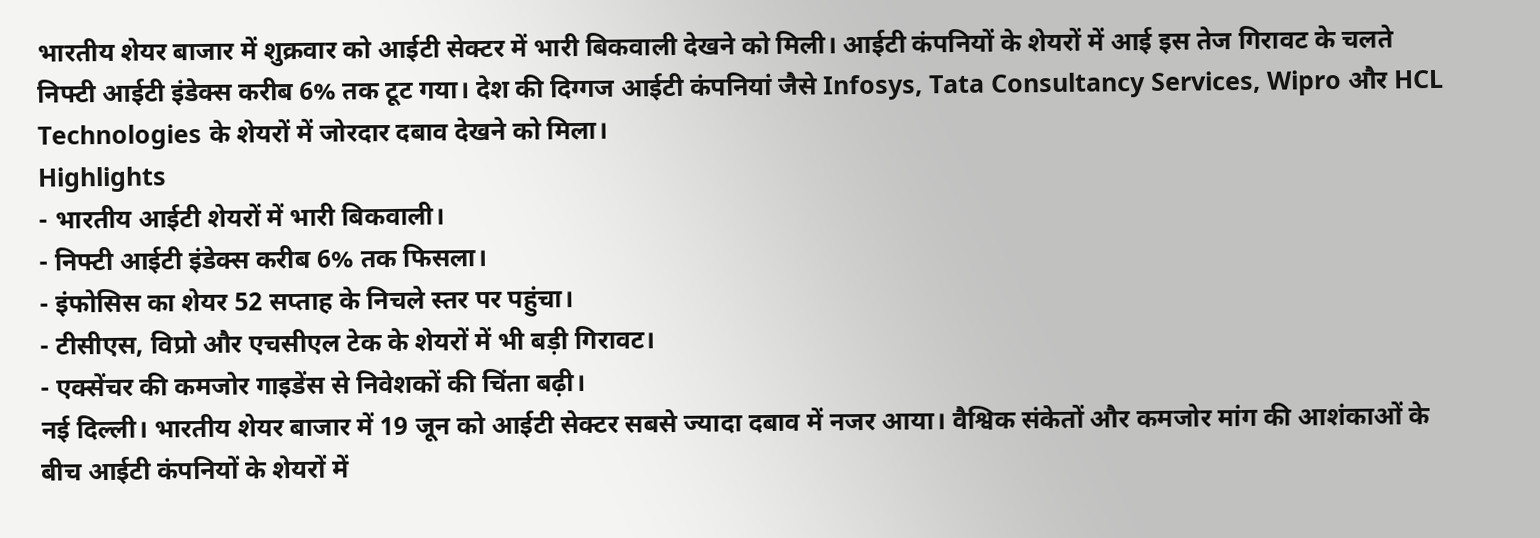भारतीय शेयर बाजार में शुक्रवार को आईटी सेक्टर में भारी बिकवाली देखने को मिली। आईटी कंपनियों के शेयरों में आई इस तेज गिरावट के चलते निफ्टी आईटी इंडेक्स करीब 6% तक टूट गया। देश की दिग्गज आईटी कंपनियां जैसे Infosys, Tata Consultancy Services, Wipro और HCL Technologies के शेयरों में जोरदार दबाव देखने को मिला।
Highlights
- भारतीय आईटी शेयरों में भारी बिकवाली।
- निफ्टी आईटी इंडेक्स करीब 6% तक फिसला।
- इंफोसिस का शेयर 52 सप्ताह के निचले स्तर पर पहुंचा।
- टीसीएस, विप्रो और एचसीएल टेक के शेयरों में भी बड़ी गिरावट।
- एक्सेंचर की कमजोर गाइडेंस से निवेशकों की चिंता बढ़ी।
नई दिल्ली। भारतीय शेयर बाजार में 19 जून को आईटी सेक्टर सबसे ज्यादा दबाव में नजर आया। वैश्विक संकेतों और कमजोर मांग की आशंकाओं के बीच आईटी कंपनियों के शेयरों में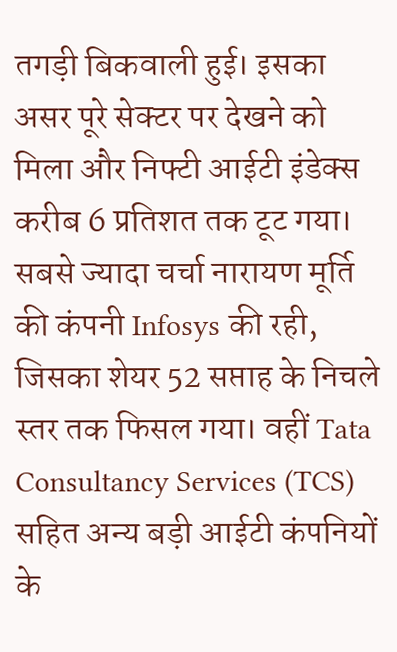तगड़ी बिकवाली हुई। इसका असर पूरे सेक्टर पर देखने को मिला और निफ्टी आईटी इंडेक्स करीब 6 प्रतिशत तक टूट गया।
सबसे ज्यादा चर्चा नारायण मूर्ति की कंपनी Infosys की रही, जिसका शेयर 52 सप्ताह के निचले स्तर तक फिसल गया। वहीं Tata Consultancy Services (TCS) सहित अन्य बड़ी आईटी कंपनियों के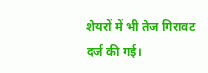शेयरों में भी तेज गिरावट दर्ज की गई।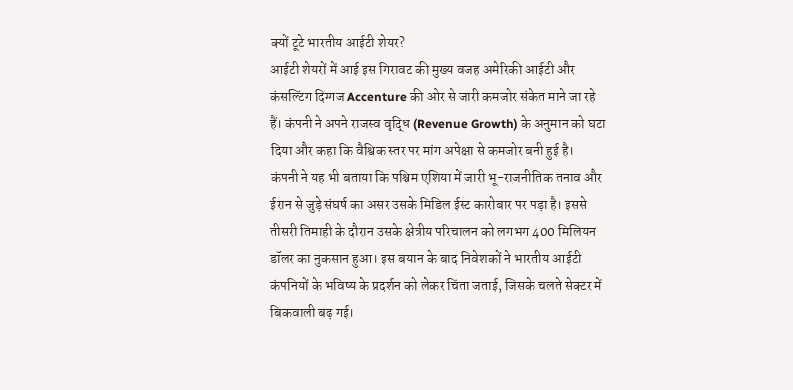क्यों टूटे भारतीय आईटी शेयर?
आईटी शेयरों में आई इस गिरावट की मुख्य वजह अमेरिकी आईटी और कंसल्टिंग दिग्गज Accenture की ओर से जारी कमजोर संकेत माने जा रहे हैं। कंपनी ने अपने राजस्व वृद्धि (Revenue Growth) के अनुमान को घटा दिया और कहा कि वैश्विक स्तर पर मांग अपेक्षा से कमजोर बनी हुई है।
कंपनी ने यह भी बताया कि पश्चिम एशिया में जारी भू-राजनीतिक तनाव और ईरान से जुड़े संघर्ष का असर उसके मिडिल ईस्ट कारोबार पर पड़ा है। इससे तीसरी तिमाही के दौरान उसके क्षेत्रीय परिचालन को लगभग 400 मिलियन डॉलर का नुकसान हुआ। इस बयान के बाद निवेशकों ने भारतीय आईटी कंपनियों के भविष्य के प्रदर्शन को लेकर चिंता जताई, जिसके चलते सेक्टर में बिकवाली बढ़ गई।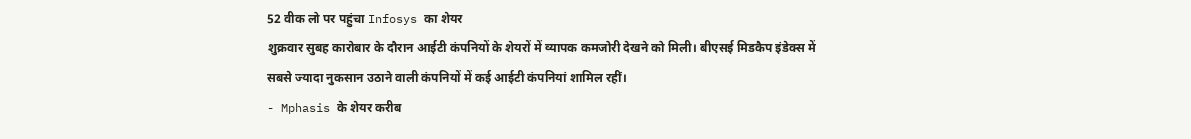52 वीक लो पर पहुंचा Infosys का शेयर
शुक्रवार सुबह कारोबार के दौरान आईटी कंपनियों के शेयरों में व्यापक कमजोरी देखने को मिली। बीएसई मिडकैप इंडेक्स में सबसे ज्यादा नुकसान उठाने वाली कंपनियों में कई आईटी कंपनियां शामिल रहीं।
- Mphasis के शेयर करीब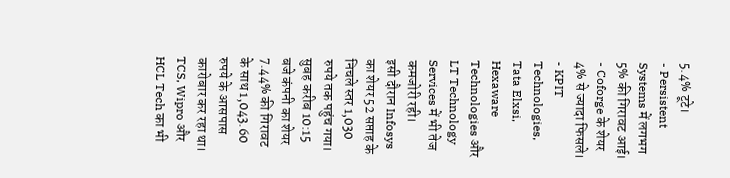5.4% टूटे।
- Persistent Systems में लगभग 5% की गिरावट आई।
- Coforge के शेयर 4% से ज्यादा फिसले।
- KPIT Technologies, Tata Elxsi, Hexaware Technologies और LT Technology Services में भी तेज कमजोरी रही।
इसी दौरान Infosys का शेयर 52 सप्ताह के निचले स्तर 1,030 रुपये तक पहुंच गया। सुबह करीब 10:15 बजे कंपनी का शेयर 7.44% की गिरावट के साथ 1,043.60 रुपये के आसपास कारोबार कर रहा था।
TCS, Wipro और HCL Tech का भी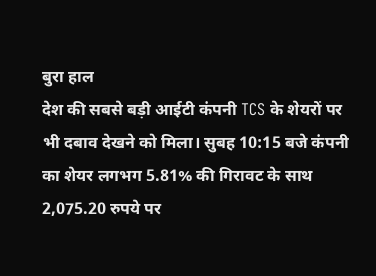बुरा हाल
देश की सबसे बड़ी आईटी कंपनी TCS के शेयरों पर भी दबाव देखने को मिला। सुबह 10:15 बजे कंपनी का शेयर लगभग 5.81% की गिरावट के साथ 2,075.20 रुपये पर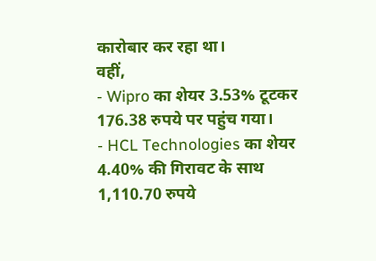कारोबार कर रहा था।
वहीं,
- Wipro का शेयर 3.53% टूटकर 176.38 रुपये पर पहुंच गया।
- HCL Technologies का शेयर 4.40% की गिरावट के साथ 1,110.70 रुपये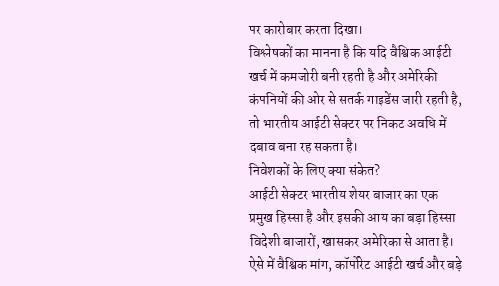पर कारोबार करता दिखा।
विश्लेषकों का मानना है कि यदि वैश्विक आईटी खर्च में कमजोरी बनी रहती है और अमेरिकी कंपनियों की ओर से सतर्क गाइडेंस जारी रहती है, तो भारतीय आईटी सेक्टर पर निकट अवधि में दबाव बना रह सकता है।
निवेशकों के लिए क्या संकेत?
आईटी सेक्टर भारतीय शेयर बाजार का एक प्रमुख हिस्सा है और इसकी आय का बड़ा हिस्सा विदेशी बाजारों, खासकर अमेरिका से आता है। ऐसे में वैश्विक मांग, कॉर्पोरेट आईटी खर्च और बड़े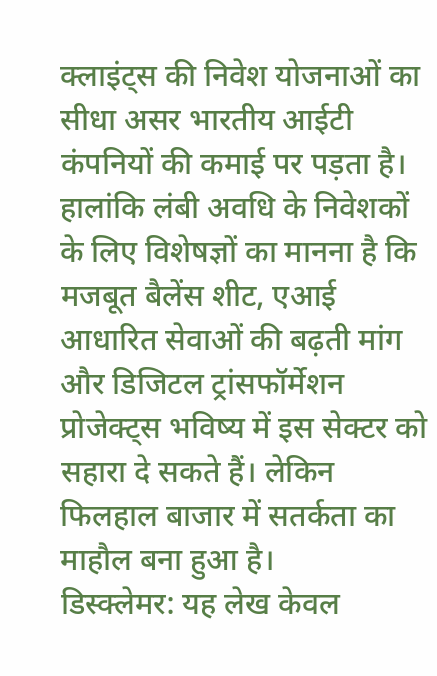क्लाइंट्स की निवेश योजनाओं का सीधा असर भारतीय आईटी कंपनियों की कमाई पर पड़ता है।
हालांकि लंबी अवधि के निवेशकों के लिए विशेषज्ञों का मानना है कि मजबूत बैलेंस शीट, एआई आधारित सेवाओं की बढ़ती मांग और डिजिटल ट्रांसफॉर्मेशन प्रोजेक्ट्स भविष्य में इस सेक्टर को सहारा दे सकते हैं। लेकिन फिलहाल बाजार में सतर्कता का माहौल बना हुआ है।
डिस्क्लेमर: यह लेख केवल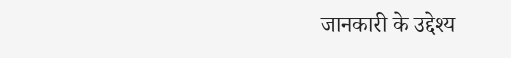जानकारी के उद्देश्य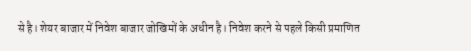से है। शेयर बाजार में निवेश बाजार जोखिमों के अधीन है। निवेश करने से पहले किसी प्रमाणित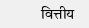वित्तीय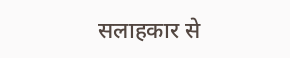सलाहकार से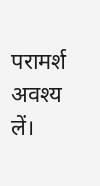परामर्श अवश्य लें।